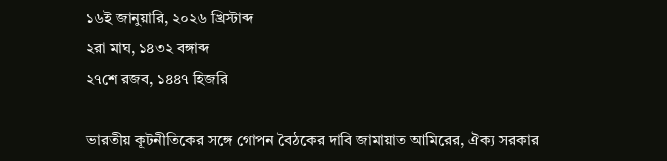১৬ই জানুয়ারি, ২০২৬ খ্রিস্টাব্দ
২রা মাঘ, ১৪৩২ বঙ্গাব্দ
২৭শে রজব, ১৪৪৭ হিজরি

ভারতীয় কূটনীতিকের সঙ্গে গোপন বৈঠকের দাবি জামায়াত আমিরের, ঐক্য সরকার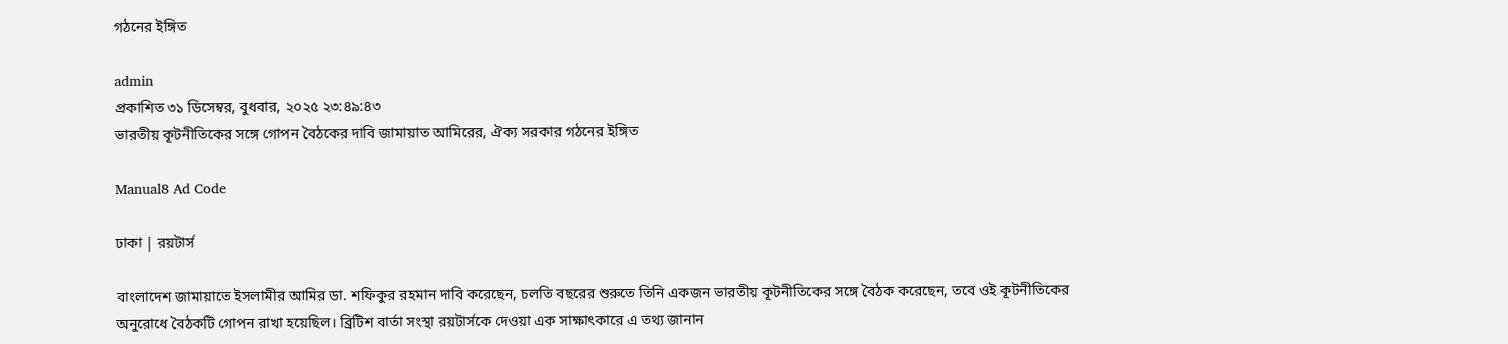গঠনের ইঙ্গিত

admin
প্রকাশিত ৩১ ডিসেম্বর, বুধবার, ২০২৫ ২৩:৪৯:৪৩
ভারতীয় কূটনীতিকের সঙ্গে গোপন বৈঠকের দাবি জামায়াত আমিরের, ঐক্য সরকার গঠনের ইঙ্গিত

Manual8 Ad Code

ঢাকা | রয়টার্স

বাংলাদেশ জামায়াতে ইসলামীর আমির ডা. শফিকুর রহমান দাবি করেছেন, চলতি বছরের শুরুতে তিনি একজন ভারতীয় কূটনীতিকের সঙ্গে বৈঠক করেছেন, তবে ওই কূটনীতিকের অনুরোধে বৈঠকটি গোপন রাখা হয়েছিল। ব্রিটিশ বার্তা সংস্থা রয়টার্সকে দেওয়া এক সাক্ষাৎকারে এ তথ্য জানান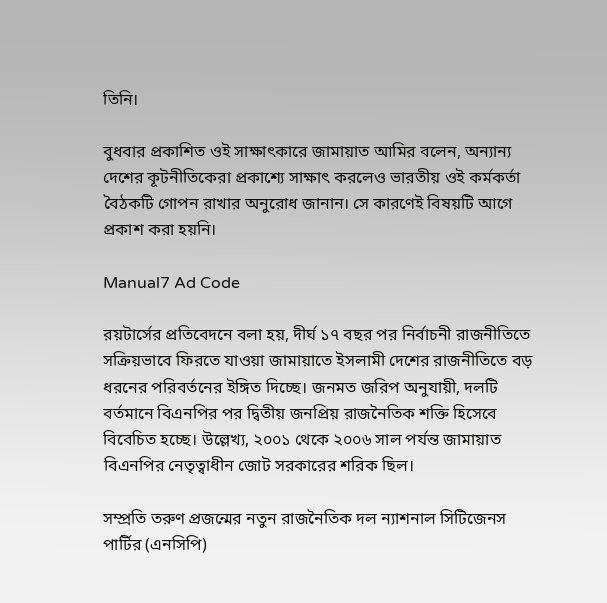তিনি।

বুধবার প্রকাশিত ওই সাক্ষাৎকারে জামায়াত আমির বলেন, অন্যান্য দেশের কূটনীতিকেরা প্রকাশ্যে সাক্ষাৎ করলেও ভারতীয় ওই কর্মকর্তা বৈঠকটি গোপন রাখার অনুরোধ জানান। সে কারণেই বিষয়টি আগে প্রকাশ করা হয়নি।

Manual7 Ad Code

রয়টার্সের প্রতিবেদনে বলা হয়, দীর্ঘ ১৭ বছর পর নির্বাচনী রাজনীতিতে সক্রিয়ভাবে ফিরতে যাওয়া জামায়াতে ইসলামী দেশের রাজনীতিতে বড় ধরনের পরিবর্তনের ইঙ্গিত দিচ্ছে। জনমত জরিপ অনুযায়ী, দলটি বর্তমানে বিএনপির পর দ্বিতীয় জনপ্রিয় রাজনৈতিক শক্তি হিসেবে বিবেচিত হচ্ছে। উল্লেখ্য, ২০০১ থেকে ২০০৬ সাল পর্যন্ত জামায়াত বিএনপির নেতৃত্বাধীন জোট সরকারের শরিক ছিল।

সম্প্রতি তরুণ প্রজন্মের নতুন রাজনৈতিক দল ন্যাশনাল সিটিজেনস পার্টির (এনসিপি)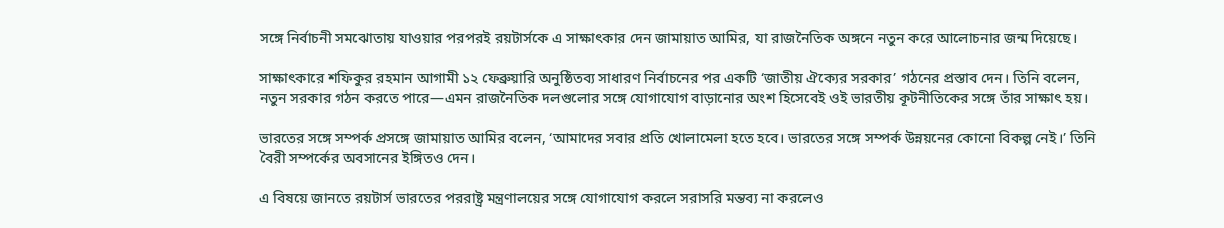সঙ্গে নির্বাচনী সমঝোতায় যাওয়ার পরপরই রয়টার্সকে এ সাক্ষাৎকার দেন জামায়াত আমির, যা রাজনৈতিক অঙ্গনে নতুন করে আলোচনার জন্ম দিয়েছে।

সাক্ষাৎকারে শফিকুর রহমান আগামী ১২ ফেব্রুয়ারি অনুষ্ঠিতব্য সাধারণ নির্বাচনের পর একটি ‘জাতীয় ঐক্যের সরকার’ গঠনের প্রস্তাব দেন। তিনি বলেন, নতুন সরকার গঠন করতে পারে—এমন রাজনৈতিক দলগুলোর সঙ্গে যোগাযোগ বাড়ানোর অংশ হিসেবেই ওই ভারতীয় কূটনীতিকের সঙ্গে তাঁর সাক্ষাৎ হয়।

ভারতের সঙ্গে সম্পর্ক প্রসঙ্গে জামায়াত আমির বলেন, ‘আমাদের সবার প্রতি খোলামেলা হতে হবে। ভারতের সঙ্গে সম্পর্ক উন্নয়নের কোনো বিকল্প নেই।’ তিনি বৈরী সম্পর্কের অবসানের ইঙ্গিতও দেন।

এ বিষয়ে জানতে রয়টার্স ভারতের পররাষ্ট্র মন্ত্রণালয়ের সঙ্গে যোগাযোগ করলে সরাসরি মন্তব্য না করলেও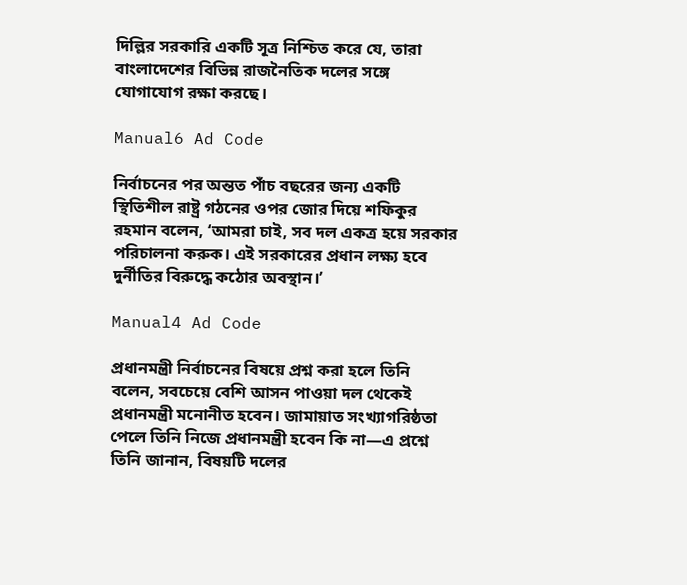দিল্লির সরকারি একটি সূত্র নিশ্চিত করে যে, তারা বাংলাদেশের বিভিন্ন রাজনৈতিক দলের সঙ্গে যোগাযোগ রক্ষা করছে।

Manual6 Ad Code

নির্বাচনের পর অন্তত পাঁচ বছরের জন্য একটি স্থিতিশীল রাষ্ট্র গঠনের ওপর জোর দিয়ে শফিকুর রহমান বলেন, ‘আমরা চাই, সব দল একত্র হয়ে সরকার পরিচালনা করুক। এই সরকারের প্রধান লক্ষ্য হবে দুর্নীতির বিরুদ্ধে কঠোর অবস্থান।’

Manual4 Ad Code

প্রধানমন্ত্রী নির্বাচনের বিষয়ে প্রশ্ন করা হলে তিনি বলেন, সবচেয়ে বেশি আসন পাওয়া দল থেকেই প্রধানমন্ত্রী মনোনীত হবেন। জামায়াত সংখ্যাগরিষ্ঠতা পেলে তিনি নিজে প্রধানমন্ত্রী হবেন কি না—এ প্রশ্নে তিনি জানান, বিষয়টি দলের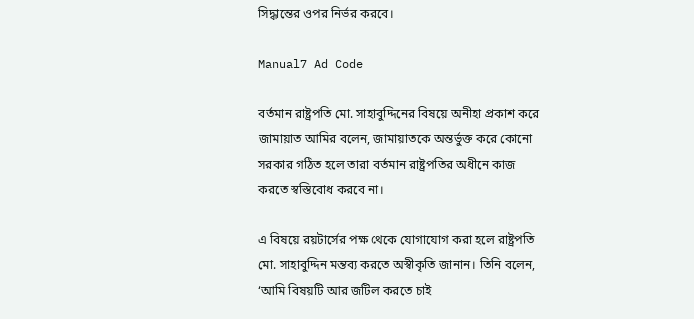সিদ্ধান্তের ওপর নির্ভর করবে।

Manual7 Ad Code

বর্তমান রাষ্ট্রপতি মো. সাহাবুদ্দিনের বিষয়ে অনীহা প্রকাশ করে জামায়াত আমির বলেন, জামায়াতকে অন্তর্ভুক্ত করে কোনো সরকার গঠিত হলে তারা বর্তমান রাষ্ট্রপতির অধীনে কাজ করতে স্বস্তিবোধ করবে না।

এ বিষয়ে রয়টার্সের পক্ষ থেকে যোগাযোগ করা হলে রাষ্ট্রপতি মো. সাহাবুদ্দিন মন্তব্য করতে অস্বীকৃতি জানান। তিনি বলেন, ‘আমি বিষয়টি আর জটিল করতে চাই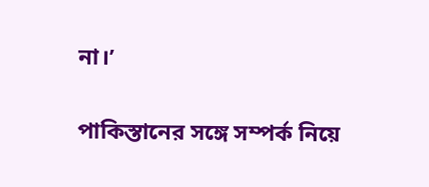না।’

পাকিস্তানের সঙ্গে সম্পর্ক নিয়ে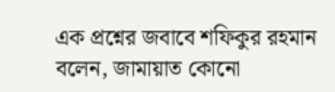এক প্রশ্নের জবাবে শফিকুর রহমান বলেন, জামায়াত কোনো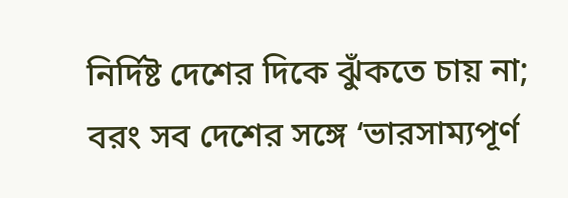নির্দিষ্ট দেশের দিকে ঝুঁকতে চায় না; বরং সব দেশের সঙ্গে ‘ভারসাম্যপূর্ণ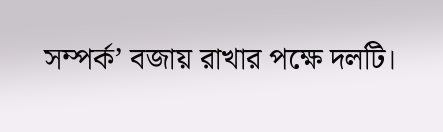সম্পর্ক’ বজায় রাখার পক্ষে দলটি।